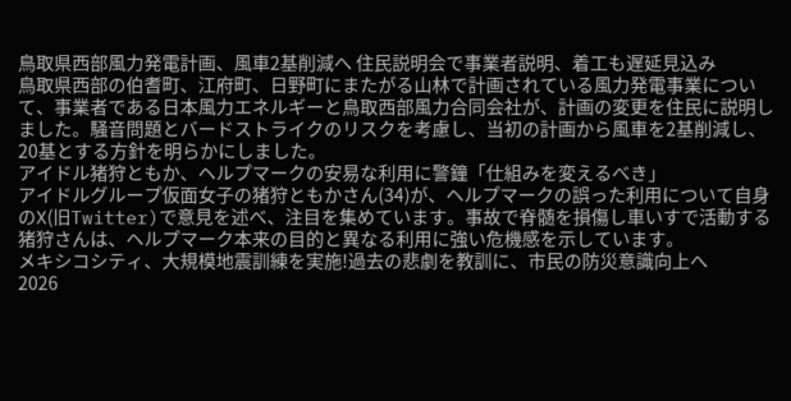鳥取県西部風力発電計画、風車2基削減へ 住民説明会で事業者説明、着工も遅延見込み
鳥取県西部の伯耆町、江府町、日野町にまたがる山林で計画されている風力発電事業について、事業者である日本風力エネルギーと鳥取西部風力合同会社が、計画の変更を住民に説明しました。騒音問題とバードストライクのリスクを考慮し、当初の計画から風車を2基削減し、20基とする方針を明らかにしました。
アイドル猪狩ともか、ヘルプマークの安易な利用に警鐘「仕組みを変えるべき」
アイドルグループ仮面女子の猪狩ともかさん(34)が、ヘルプマークの誤った利用について自身のX(旧Twitter)で意見を述べ、注目を集めています。事故で脊髄を損傷し車いすで活動する猪狩さんは、ヘルプマーク本来の目的と異なる利用に強い危機感を示しています。
メキシコシティ、大規模地震訓練を実施!過去の悲劇を教訓に、市民の防災意識向上へ
2026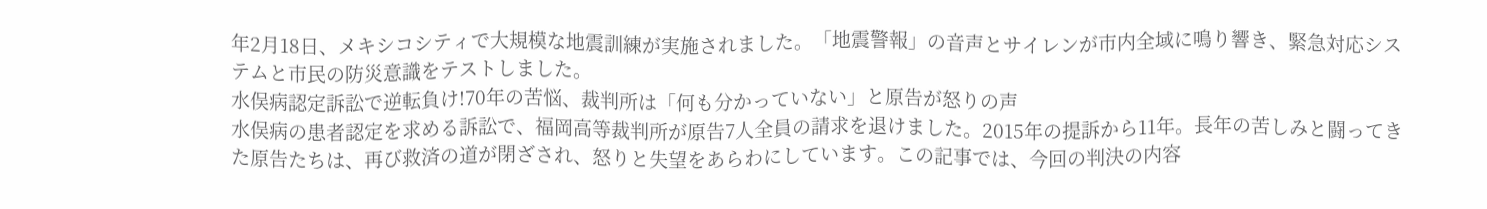年2月18日、メキシコシティで大規模な地震訓練が実施されました。「地震警報」の音声とサイレンが市内全域に鳴り響き、緊急対応システムと市民の防災意識をテストしました。
水俣病認定訴訟で逆転負け!70年の苦悩、裁判所は「何も分かっていない」と原告が怒りの声
水俣病の患者認定を求める訴訟で、福岡高等裁判所が原告7人全員の請求を退けました。2015年の提訴から11年。長年の苦しみと闘ってきた原告たちは、再び救済の道が閉ざされ、怒りと失望をあらわにしています。この記事では、今回の判決の内容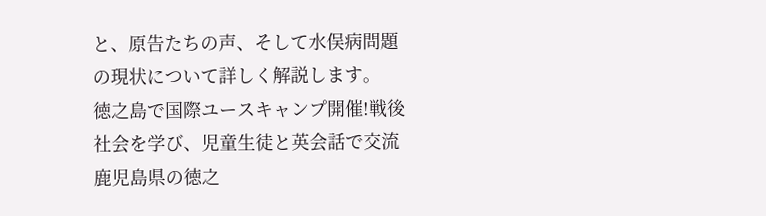と、原告たちの声、そして水俣病問題の現状について詳しく解説します。
徳之島で国際ユースキャンプ開催!戦後社会を学び、児童生徒と英会話で交流
鹿児島県の徳之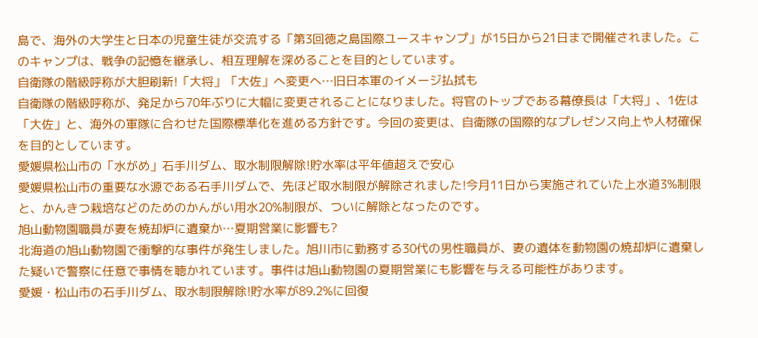島で、海外の大学生と日本の児童生徒が交流する「第3回徳之島国際ユースキャンプ」が15日から21日まで開催されました。このキャンプは、戦争の記憶を継承し、相互理解を深めることを目的としています。
自衛隊の階級呼称が大胆刷新!「大将」「大佐」へ変更へ…旧日本軍のイメージ払拭も
自衛隊の階級呼称が、発足から70年ぶりに大幅に変更されることになりました。将官のトップである幕僚長は「大将」、1佐は「大佐」と、海外の軍隊に合わせた国際標準化を進める方針です。今回の変更は、自衛隊の国際的なプレゼンス向上や人材確保を目的としています。
愛媛県松山市の「水がめ」石手川ダム、取水制限解除!貯水率は平年値超えで安心
愛媛県松山市の重要な水源である石手川ダムで、先ほど取水制限が解除されました!今月11日から実施されていた上水道3%制限と、かんきつ栽培などのためのかんがい用水20%制限が、ついに解除となったのです。
旭山動物園職員が妻を焼却炉に遺棄か…夏期営業に影響も?
北海道の旭山動物園で衝撃的な事件が発生しました。旭川市に勤務する30代の男性職員が、妻の遺体を動物園の焼却炉に遺棄した疑いで警察に任意で事情を聴かれています。事件は旭山動物園の夏期営業にも影響を与える可能性があります。
愛媛・松山市の石手川ダム、取水制限解除!貯水率が89.2%に回復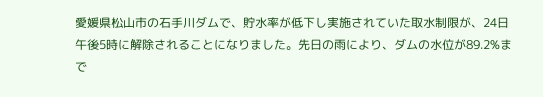愛媛県松山市の石手川ダムで、貯水率が低下し実施されていた取水制限が、24日午後5時に解除されることになりました。先日の雨により、ダムの水位が89.2%まで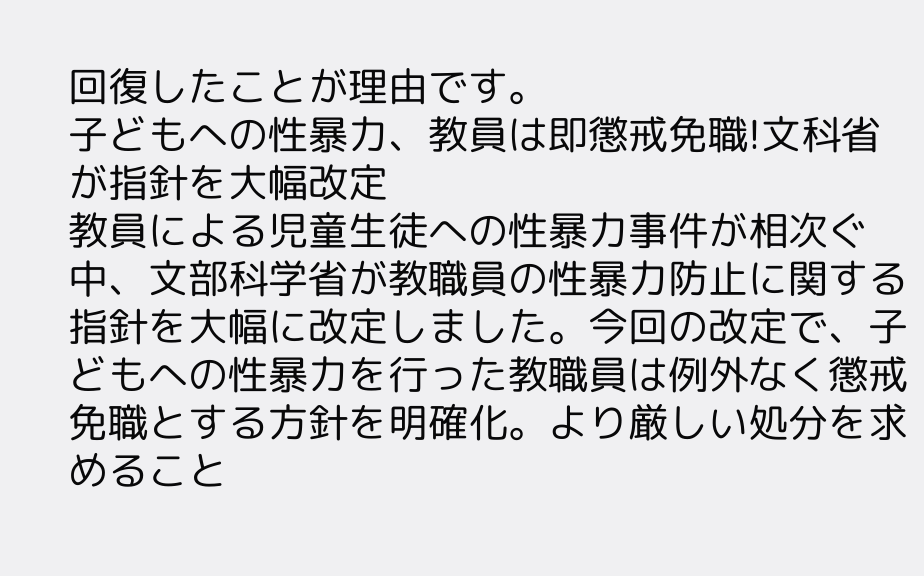回復したことが理由です。
子どもへの性暴力、教員は即懲戒免職!文科省が指針を大幅改定
教員による児童生徒への性暴力事件が相次ぐ中、文部科学省が教職員の性暴力防止に関する指針を大幅に改定しました。今回の改定で、子どもへの性暴力を行った教職員は例外なく懲戒免職とする方針を明確化。より厳しい処分を求めること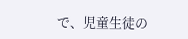で、児童生徒の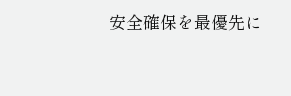安全確保を最優先に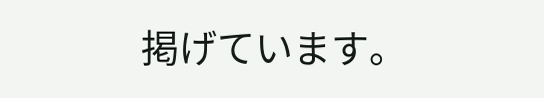掲げています。